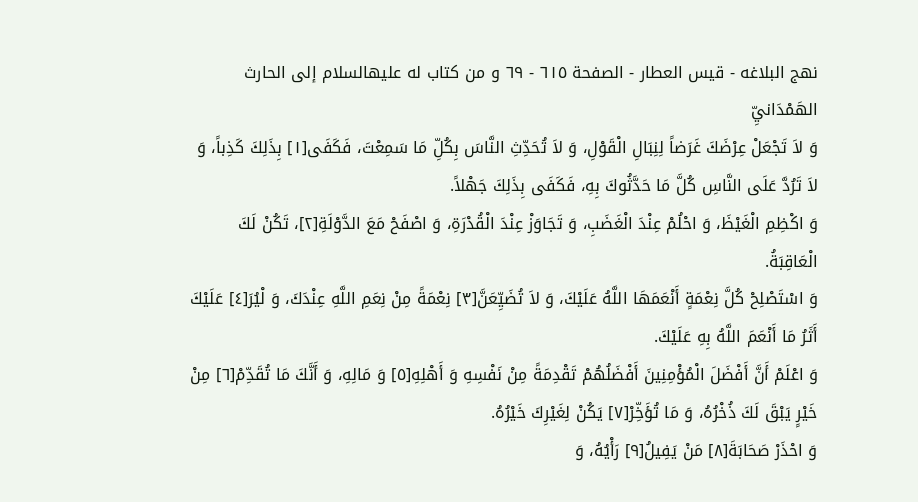نهج البلاغه - قيس العطار - الصفحة ٦١٥ - ٦٩ و من كتاب له عليهالسلام إلى الحارث الهَمْدَانيِّ
وَ لاَ تَجْعَلْ عِرْضَكَ غَرَضاً لِنِبَالِ الْقَوْلِ، وَ لاَ تُحَدِّثِ النَّاسَ بِكُلِّ مَا سَمِعْتَ، فَكَفَى[١] بِذَلِكَ كَذِباً، وَ لاَ تَرُدَّ عَلَى النَّاسِ كُلَّ مَا حَدَّثُوكَ بِهِ، فَكَفَى بِذَلِكَ جَهْلاً.
وَ اكْظِمِ الْغَيْظَ، وَ احْلُمْ عِنْدَ الْغَضَبِ، وَ تَجَاوَزْ عِنْدَ الْقُدْرَةِ، وَ اصْفَحْ مَعَ الدَّوْلَةِ[٢]، تَكُنْ لَكَ الْعَاقِبَةُ.
وَ اسْتَصْلِحْ كُلَّ نِعْمَةٍ أَنْعَمَهَا اللَّهُ عَلَيْكَ، وَ لاَ تُضَيِّعَنَّ[٣] نِعْمَةً مِنْ نِعَمِ اللَّهِ عِنْدَكَ، وَ لْيُرَ[٤] عَلَيْكَ أَثَرُ مَا أَنْعَمَ اللَّهُ بِهِ عَلَيْكَ.
وَ اعْلَمْ أَنَّ أَفْضَلَ الْمُؤْمِنِينَ أَفْضَلُهُمْ تَقْدِمَةً مِنْ نَفْسِهِ وَ أَهْلِهِ[٥] وَ مَالِهِ، وَ أَنَّكَ مَا تُقَدِّمْ[٦] مِنْ خَيْرٍ يَبْقَ لَكَ ذُخْرُهُ، وَ مَا تُؤَخِّرْ[٧] يَكُنْ لِغَيْرِكَ خَيْرُهُ.
وَ احْذَرْ صَحَابَةَ[٨] مَنْ يَفِيلُ[٩] رَأْيُهُ، وَ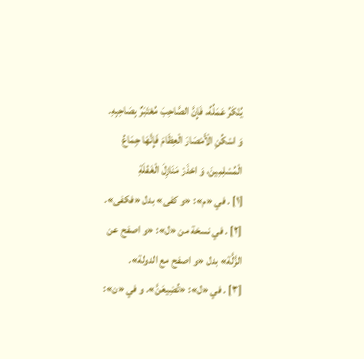يُنْكَرُ عَمَلُهُ، فَإِنَّ الصَّاحِبَ مُعْتَبَرٌ بِصَاحِبِهِ.
وَ اسْكُنِ الْأَمْصَارَ الْعِظَامَ فَإِنَّهَا جِمَاعُ الْمُسْلِمِينَ، وَ احْذَرْ مَنَازِلَ الْغَفْلَةِ
[١] . في «م»: «و كفى» بدل «فكفى».
[٢] . في نسخة من «ل»: «و اصفح عن الزَّلَّة» بدل «و اصفح مع الدولة».
[٣] . في «ل»: «تُضِيعَنَّ». و في «ن»: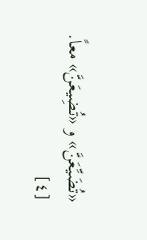«تُضَيِّعَنَّ» و «تُضِيعَنَّ» معاً.
[٤]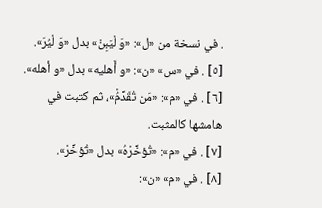. في نسخة من «ل»: «وَ لْيَبِنْ» بدل «وَ لْيُرَ».
[٥] . في «س» «ن»: «و أَهليه» بدل «و أهله».
[٦] . في «م»: «مَن تُقَدِّمُْ»، ثم كتبت في هامشها كالمثبت.
[٧] . في «م»: «تُؤخِّرْهُ» بدل «تُؤخِّرْ».
[٨] . في «م» «ن»: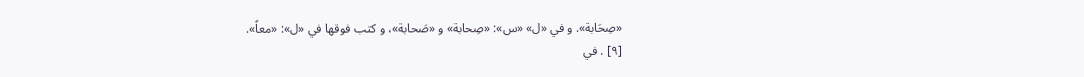«صِحَابة». و في «ل» «س»: «صِحابة» و «صَحابة»، و كتب فوقها في «ل»: «معاً».
[٩] . في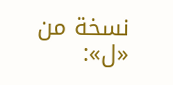نسخة من «ل»: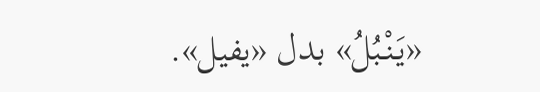«يَنْبُلُ» بدل «يفيل».